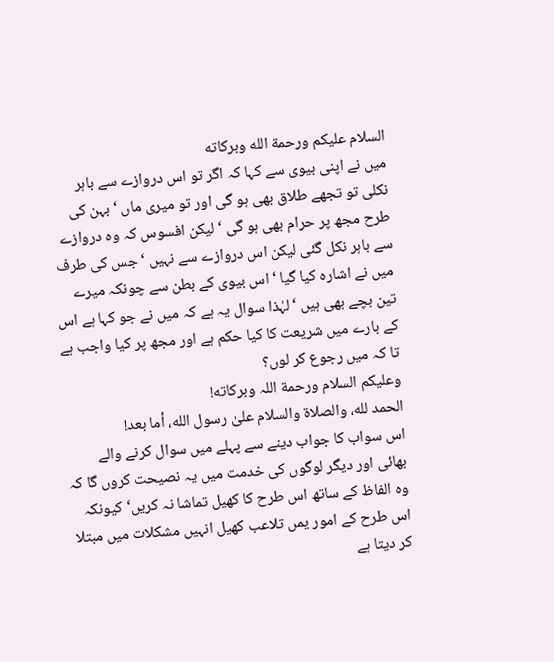السلام عليكم ورحمة الله وبركاته
میں نے اپنی بیوی سے کہا کہ اگر تو اس دروازے سے باہر نکلی تو تجھے طلاق بھی ہو گی اور تو میری ماں ‘ بہن کی طرح مجھ پر حرام بھی ہو گی ‘ لیکن افسوس کہ وہ دروازے سے باہر نکل گئی لیکن اس دروازے سے نہیں ‘ جس کی طرف میں نے اشارہ کیا گیا ‘ اس بیوی کے بطن سے چونکہ میرے تین بچے بھی ہیں ‘ لہٰذا سوال یہ ہے کہ میں نے جو کہا ہے اس کے بارے میں شریعت کا کیا حکم ہے اور مجھ پر کیا واجب ہے تا کہ میں رجوع کر لوں؟
وعلیکم السلام ورحمة اللہ وبرکاته!
الحمد لله، والصلاة والسلام علىٰ رسول الله، أما بعد!
اس سواب کا جواب دینے سے پہلے میں سوال کرنے والے بھائی اور دیگر لوگوں کی خدمت میں یہ نصیحت کروں گا کہ وہ الفاظ کے ساتھ اس طرح کا کھیل تماشا نہ کریں‘ کیونکہ اس طرح کے امور یمں تلاعب کھیل انہیں مشکلات میں مبتلا کر دیتا ہے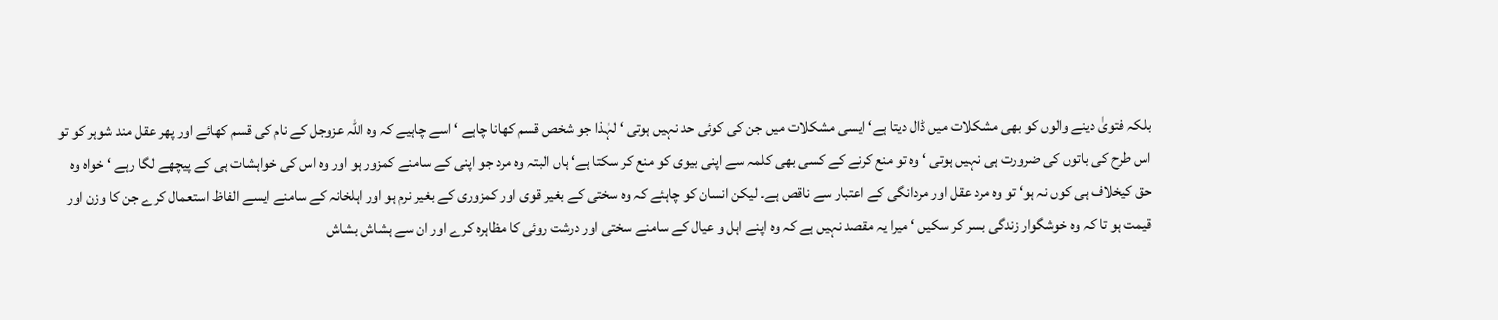بلکہ فتویٰ دینے والوں کو بھی مشکلات میں ڈال دیتا ہے‘ ایسی مشکلات میں جن کی کوئی حد نہیں ہوتی ‘ لہٰذا جو شخص قسم کھانا چاہے ‘ اسے چاہیے کہ وہ اللہ عزوجل کے نام کی قسم کھائے اور پھر عقل مند شوہر کو تو اس طرح کی باتوں کی ضرورت ہی نہیں ہوتی ‘ وہ تو منع کرنے کے کسی بھی کلمہ سے اپنی بیوی کو منع کر سکتا ہے‘ ہاں البتہ وہ مرد جو اپنی کے سامنے کمزور ہو اور وہ اس کی خواہشات ہی کے پیچھے لگا رہے ‘ خواہ وہ حق کیخلاف ہی کوں نہ ہو‘ تو وہ مرد عقل اور مردانگی کے اعتبار سے ناقص ہے۔ لیکن انسان کو چاہئے کہ وہ سختی کے بغیر قوی اور کمزوری کے بغیر نرم ہو اور اہلخانہ کے سامنے ایسے الفاظ استعمال کرے جن کا وزن اور قیمت ہو تا کہ وہ خوشگوار زندگی بسر کر سکیں ‘ میرا یہ مقصد نہیں ہے کہ وہ اپنے اہل و عیال کے سامنے سختی اور درشت روئی کا مظاہرہ کرے اور ان سے ہشاش بشاش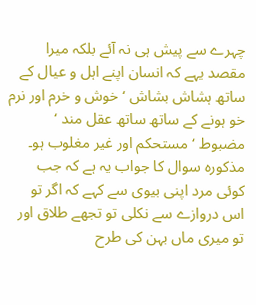چہرے سے پیش ہی نہ آئے بلکہ میرا مقصد یہے کہ انسان اپنے اہل و عیال کے ساتھ ہشاش بشاش ‘ خوش و خرم اور نرم خو ہونے کے ساتھ ساتھ عقل مند ‘ مضبوط ‘ مستحکم اور غیر مغلوب ہو۔
مذکورہ سوال کا جواب یہ ہے کہ جب کوئی مرد اپنی بیوی سے کہے کہ اگر تو اس دروازے سے نکلی تو تجھے طلاق اور تو میری ماں بہن کی طرح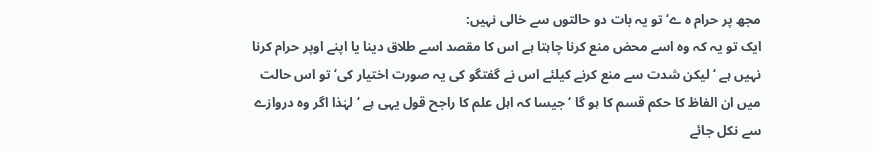مجھ پر حرام ہ ے‘ تو یہ بات دو حالتوں سے خالی نہیں:
ایک تو یہ کہ وہ اسے محض منع کرنا چاہتا ہے اس کا مقصد اسے طلاق دینا یا اپنے اوپر حرام کرنا نہیں ہے ‘ لیکن شدت سے منع کرنے کیلئے اس نے گفتگو کی یہ صورت اختیار کی‘ تو اس حالت میں ان الفاظ کا حکم قسم کا ہو گا ‘ جیسا کہ اہل علم کا راجح قول یہی ہے ‘ لہٰذا اگر وہ دروازے سے نکل جائے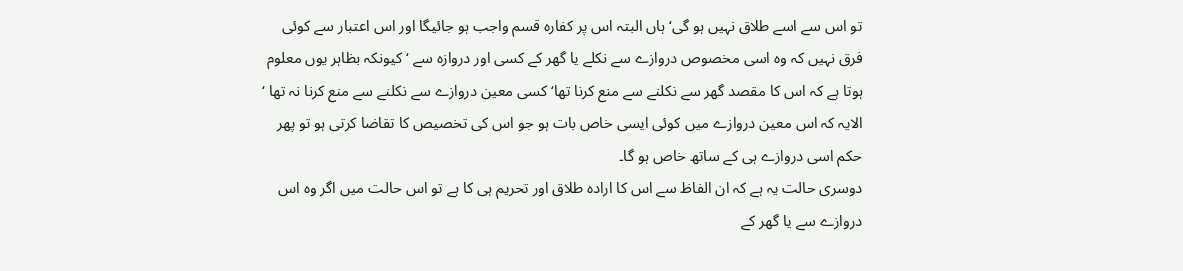تو اس سے اسے طلاق نہیں ہو گی‘ ہاں البتہ اس پر کفارہ قسم واجب ہو جائیگا اور اس اعتبار سے کوئی فرق نہیں کہ وہ اسی مخصوص دروازے سے نکلے یا گھر کے کسی اور دروازہ سے ‘ کیونکہ بظاہر یوں معلوم ہوتا ہے کہ اس کا مقصد گھر سے نکلنے سے منع کرنا تھا‘ کسی معین دروازے سے نکلنے سے منع کرنا نہ تھا ‘ الایہ کہ اس معین دروازے میں کوئی ایسی خاص بات ہو جو اس کی تخصیص کا تقاضا کرتی ہو تو پھر حکم اسی دروازے ہی کے ساتھ خاص ہو گا۔
دوسری حالت یہ ہے کہ ان الفاظ سے اس کا ارادہ طلاق اور تحریم ہی کا ہے تو اس حالت میں اگر وہ اس دروازے سے یا گھر کے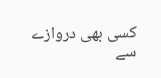کسی بھی دروازے سے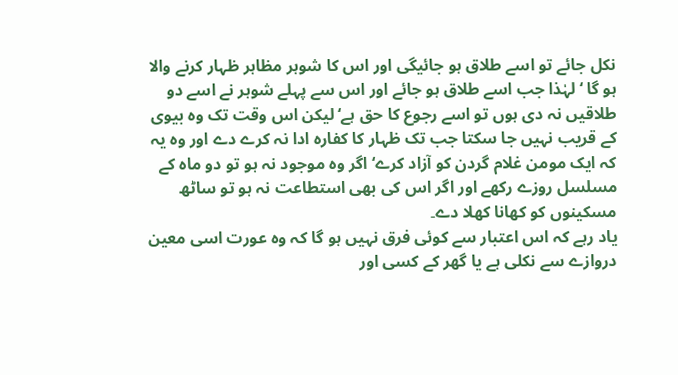نکل جائے تو اسے طلاق ہو جائیگی اور اس کا شوہر مظاہر ظہار کرنے والا ہو گا ‘ لہٰذا جب اسے طلاق ہو جائے اور اس سے پہلے شوہر نے اسے دو طلاقیں نہ دی ہوں تو اسے رجوع کا حق ہے‘ لیکن اس وقت تک وہ بیوی کے قریب نہیں جا سکتا جب تک ظہار کا کفارہ ادا نہ کرے دے اور وہ یہ کہ ایک مومن غلام گردن کو آزاد کرے‘ اگر وہ موجود نہ ہو تو دو ماہ کے مسلسل روزے رکھے اور اگر اس کی بھی استطاعت نہ ہو تو ساٹھ مسکینوں کو کھانا کھلا دے۔
یاد رہے کہ اس اعتبار سے کوئی فرق نہیں ہو گا کہ وہ عورت اسی معین دروازے سے نکلی ہے یا گھر کے کسی اور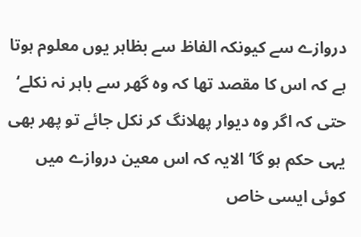دروازے سے کیونکہ الفاظ سے بظاہر یوں معلوم ہوتا ہے کہ اس کا مقصد تھا کہ وہ گھر سے باہر نہ نکلے‘ حتی کہ اگر وہ دیوار پھلانگ کر نکل جائے تو پھر بھی یہی حکم ہو گا‘ الایہ کہ اس معین دروازے میں کوئی ایسی خاص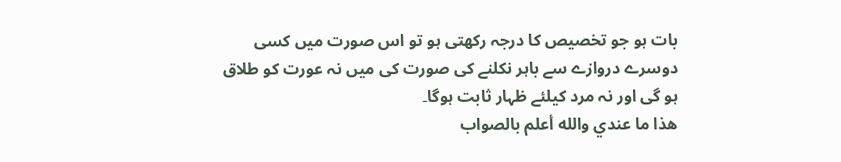بات ہو جو تخصیص کا درجہ رکھتی ہو تو اس صورت میں کسی دوسرے دروازے سے باہر نکلنے کی صورت کی میں نہ عورت کو طلاق ہو گی اور نہ مرد کیلئے ظہار ثابت ہوگا۔
ھذا ما عندي والله أعلم بالصواب